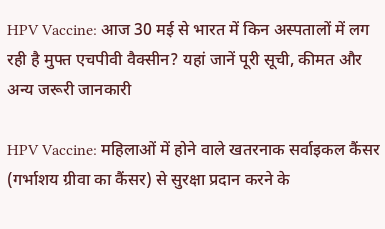HPV Vaccine: आज 30 मई से भारत में किन अस्पतालों में लग रही है मुफ्त एचपीवी वैक्सीन? यहां जानें पूरी सूची, कीमत और अन्य जरूरी जानकारी

HPV Vaccine: महिलाओं में होने वाले खतरनाक सर्वाइकल कैंसर (गर्भाशय ग्रीवा का कैंसर) से सुरक्षा प्रदान करने के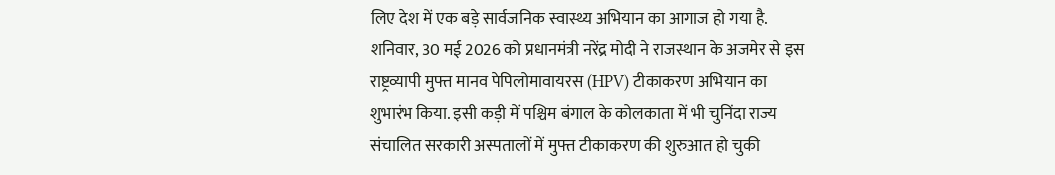लिए देश में एक बड़े सार्वजनिक स्वास्थ्य अभियान का आगाज हो गया है. शनिवार, 30 मई 2026 को प्रधानमंत्री नरेंद्र मोदी ने राजस्थान के अजमेर से इस राष्ट्रव्यापी मुफ्त मानव पेपिलोमावायरस (HPV) टीकाकरण अभियान का शुभारंभ किया. इसी कड़ी में पश्चिम बंगाल के कोलकाता में भी चुनिंदा राज्य संचालित सरकारी अस्पतालों में मुफ्त टीकाकरण की शुरुआत हो चुकी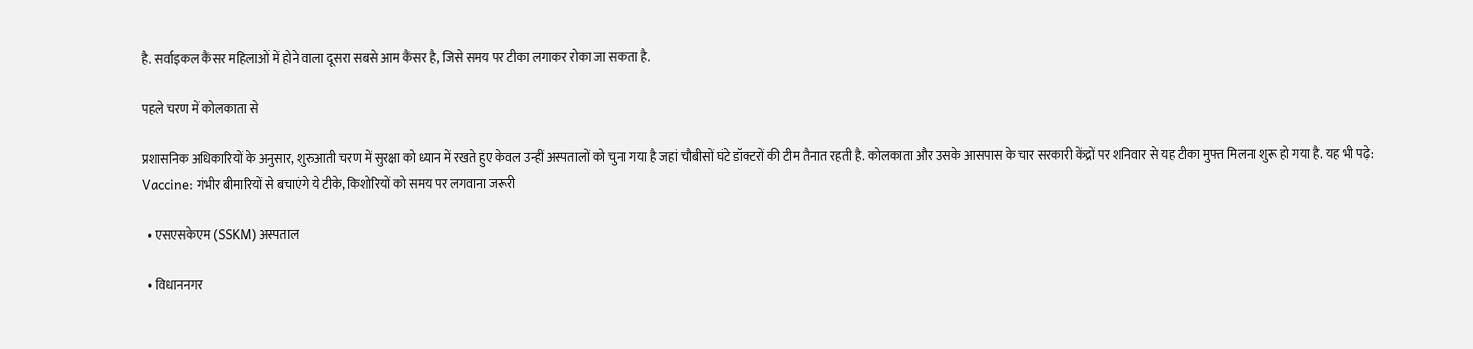है. सर्वाइकल कैंसर महिलाओं में होने वाला दूसरा सबसे आम कैंसर है, जिसे समय पर टीका लगाकर रोका जा सकता है.

पहले चरण में कोलकाता से

प्रशासनिक अधिकारियों के अनुसार, शुरुआती चरण में सुरक्षा को ध्यान में रखते हुए केवल उन्हीं अस्पतालों को चुना गया है जहां चौबीसों घंटे डॉक्टरों की टीम तैनात रहती है. कोलकाता और उसके आसपास के चार सरकारी केंद्रों पर शनिवार से यह टीका मुफ्त मिलना शुरू हो गया है. यह भी पढ़े:  Vaccine: गंभीर बीमारियों से बचाएंगे ये टीके, किशोरियों को समय पर लगवाना जरूरी

  • एसएसकेएम (SSKM) अस्पताल

  • विधाननगर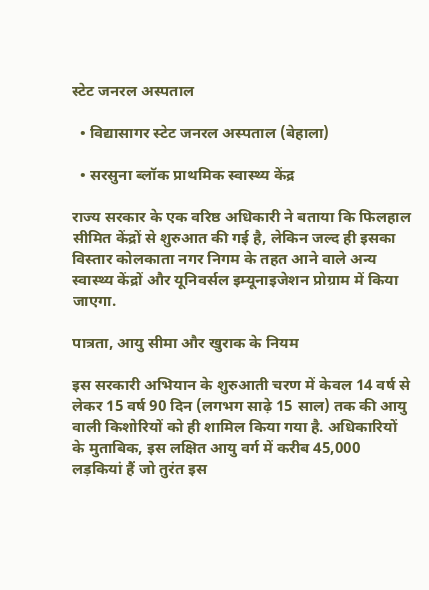स्टेट जनरल अस्पताल

  • विद्यासागर स्टेट जनरल अस्पताल (बेहाला)

  • सरसुना ब्लॉक प्राथमिक स्वास्थ्य केंद्र

राज्य सरकार के एक वरिष्ठ अधिकारी ने बताया कि फिलहाल सीमित केंद्रों से शुरुआत की गई है, लेकिन जल्द ही इसका विस्तार कोलकाता नगर निगम के तहत आने वाले अन्य स्वास्थ्य केंद्रों और यूनिवर्सल इम्यूनाइजेशन प्रोग्राम में किया जाएगा.

पात्रता, आयु सीमा और खुराक के नियम

इस सरकारी अभियान के शुरुआती चरण में केवल 14 वर्ष से लेकर 15 वर्ष 90 दिन (लगभग साढ़े 15 साल) तक की आयु वाली किशोरियों को ही शामिल किया गया है. अधिकारियों के मुताबिक, इस लक्षित आयु वर्ग में करीब 45,000 लड़कियां हैं जो तुरंत इस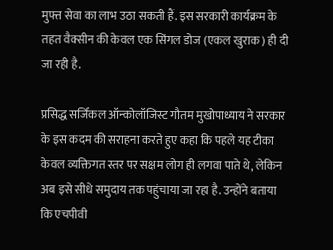मुफ्त सेवा का लाभ उठा सकती हैं. इस सरकारी कार्यक्रम के तहत वैक्सीन की केवल एक सिंगल डोज (एकल खुराक) ही दी जा रही है.

प्रसिद्ध सर्जिकल ऑन्कोलॉजिस्ट गौतम मुखोपाध्याय ने सरकार के इस कदम की सराहना करते हुए कहा कि पहले यह टीका केवल व्यक्तिगत स्तर पर सक्षम लोग ही लगवा पाते थे, लेकिन अब इसे सीधे समुदाय तक पहुंचाया जा रहा है. उन्होंने बताया कि एचपीवी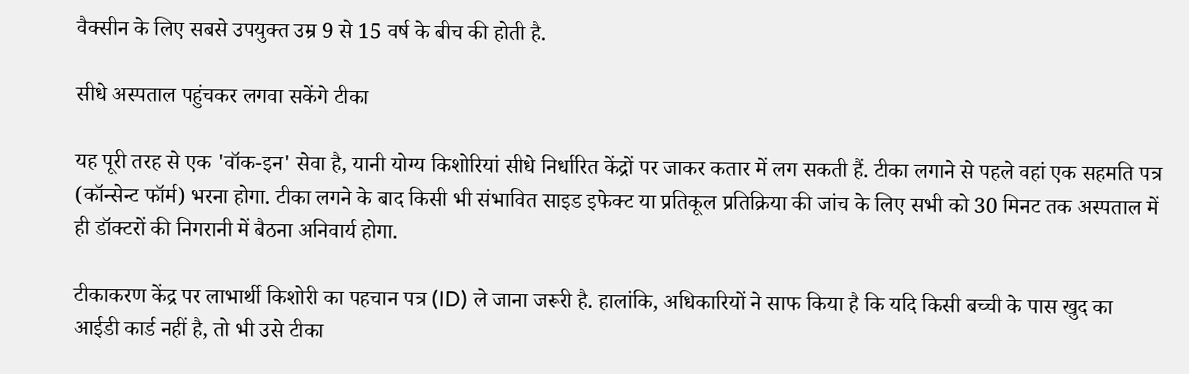वैक्सीन के लिए सबसे उपयुक्त उम्र 9 से 15 वर्ष के बीच की होती है.

सीधे अस्पताल पहुंचकर लगवा सकेंगे टीका

यह पूरी तरह से एक 'वॉक-इन' सेवा है, यानी योग्य किशोरियां सीधे निर्धारित केंद्रों पर जाकर कतार में लग सकती हैं. टीका लगाने से पहले वहां एक सहमति पत्र (कॉन्सेन्ट फॉर्म) भरना होगा. टीका लगने के बाद किसी भी संभावित साइड इफेक्ट या प्रतिकूल प्रतिक्रिया की जांच के लिए सभी को 30 मिनट तक अस्पताल में ही डॉक्टरों की निगरानी में बैठना अनिवार्य होगा.

टीकाकरण केंद्र पर लाभार्थी किशोरी का पहचान पत्र (ID) ले जाना जरूरी है. हालांकि, अधिकारियों ने साफ किया है कि यदि किसी बच्ची के पास खुद का आईडी कार्ड नहीं है, तो भी उसे टीका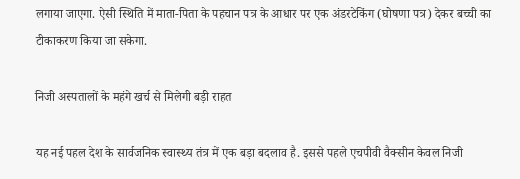लगाया जाएगा. ऐसी स्थिति में माता-पिता के पहचान पत्र के आधार पर एक अंडरटेकिंग (घोषणा पत्र) देकर बच्ची का टीकाकरण किया जा सकेगा.

निजी अस्पतालों के महंगे खर्च से मिलेगी बड़ी राहत

यह नई पहल देश के सार्वजनिक स्वास्थ्य तंत्र में एक बड़ा बदलाव है. इससे पहले एचपीवी वैक्सीन केवल निजी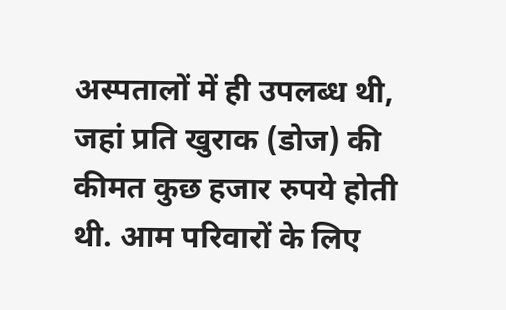अस्पतालों में ही उपलब्ध थी, जहां प्रति खुराक (डोज) की कीमत कुछ हजार रुपये होती थी. आम परिवारों के लिए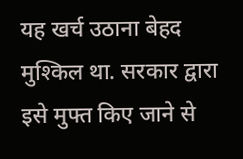यह खर्च उठाना बेहद मुश्किल था. सरकार द्वारा इसे मुफ्त किए जाने से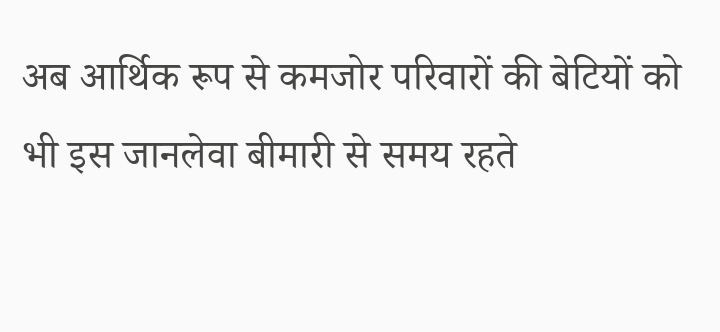अब आर्थिक रूप से कमजोर परिवारों की बेटियों को भी इस जानलेवा बीमारी से समय रहते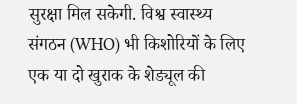सुरक्षा मिल सकेगी. विश्व स्वास्थ्य संगठन (WHO) भी किशोरियों के लिए एक या दो खुराक के शेड्यूल की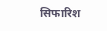सिफारिश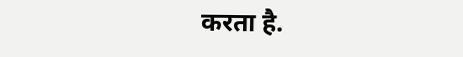करता है.